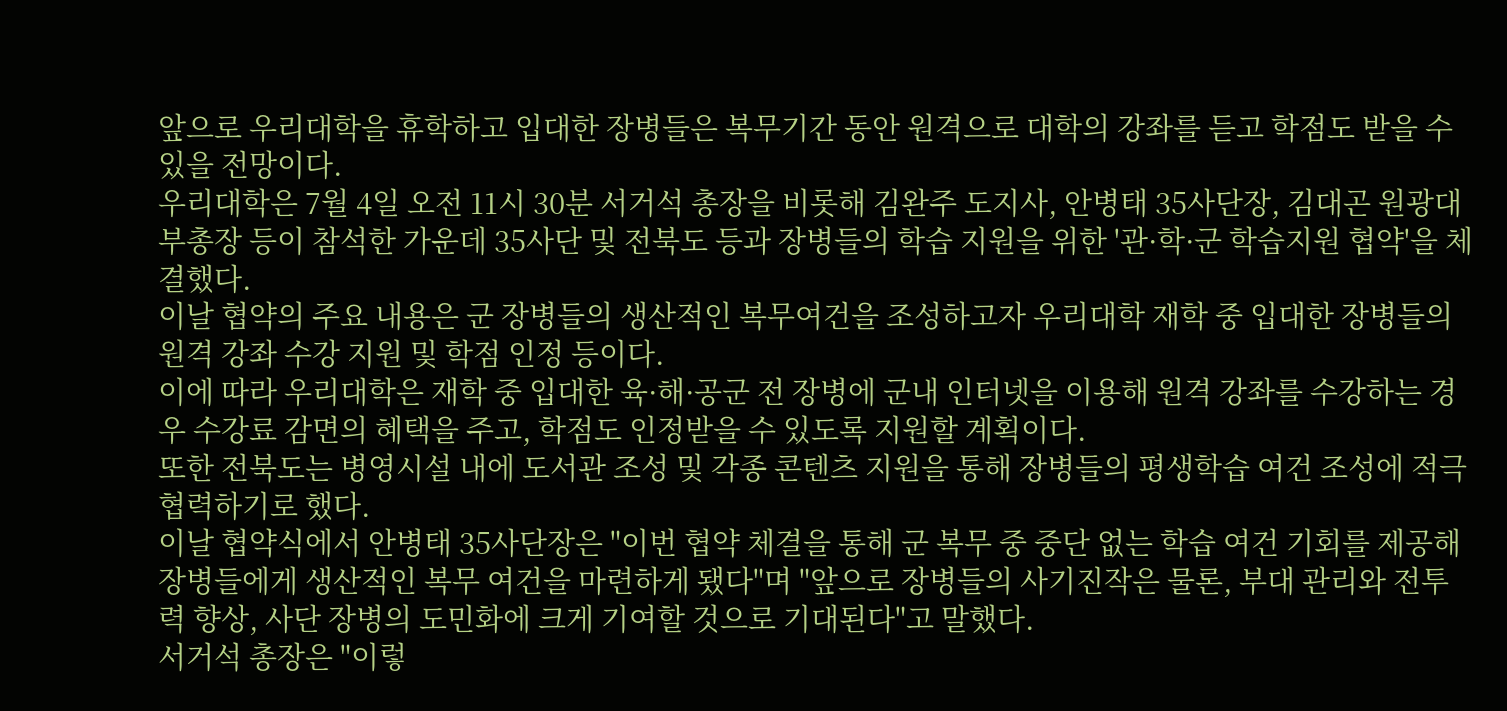앞으로 우리대학을 휴학하고 입대한 장병들은 복무기간 동안 원격으로 대학의 강좌를 듣고 학점도 받을 수 있을 전망이다.
우리대학은 7월 4일 오전 11시 30분 서거석 총장을 비롯해 김완주 도지사, 안병태 35사단장, 김대곤 원광대 부총장 등이 참석한 가운데 35사단 및 전북도 등과 장병들의 학습 지원을 위한 '관·학·군 학습지원 협약'을 체결했다.
이날 협약의 주요 내용은 군 장병들의 생산적인 복무여건을 조성하고자 우리대학 재학 중 입대한 장병들의 원격 강좌 수강 지원 및 학점 인정 등이다.
이에 따라 우리대학은 재학 중 입대한 육·해·공군 전 장병에 군내 인터넷을 이용해 원격 강좌를 수강하는 경우 수강료 감면의 혜택을 주고, 학점도 인정받을 수 있도록 지원할 계획이다.
또한 전북도는 병영시설 내에 도서관 조성 및 각종 콘텐츠 지원을 통해 장병들의 평생학습 여건 조성에 적극 협력하기로 했다.
이날 협약식에서 안병태 35사단장은 "이번 협약 체결을 통해 군 복무 중 중단 없는 학습 여건 기회를 제공해 장병들에게 생산적인 복무 여건을 마련하게 됐다"며 "앞으로 장병들의 사기진작은 물론, 부대 관리와 전투력 향상, 사단 장병의 도민화에 크게 기여할 것으로 기대된다"고 말했다.
서거석 총장은 "이렇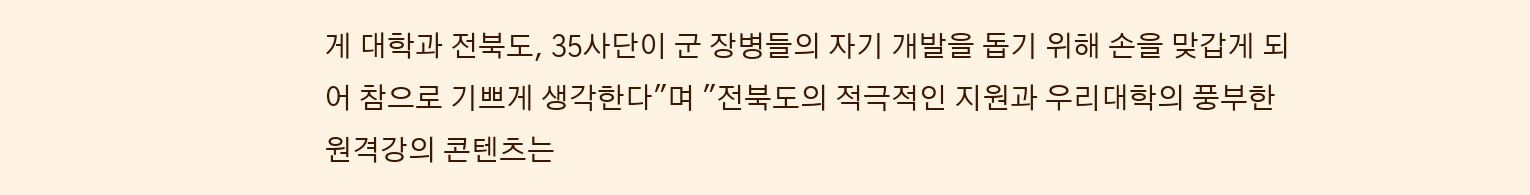게 대학과 전북도, 35사단이 군 장병들의 자기 개발을 돕기 위해 손을 맞갑게 되어 참으로 기쁘게 생각한다"며 "전북도의 적극적인 지원과 우리대학의 풍부한 원격강의 콘텐츠는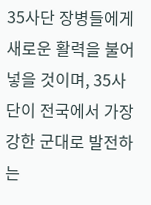35사단 장병들에게 새로운 활력을 불어넣을 것이며, 35사단이 전국에서 가장 강한 군대로 발전하는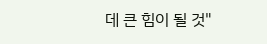데 큰 힘이 될 것"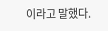이라고 말했다.